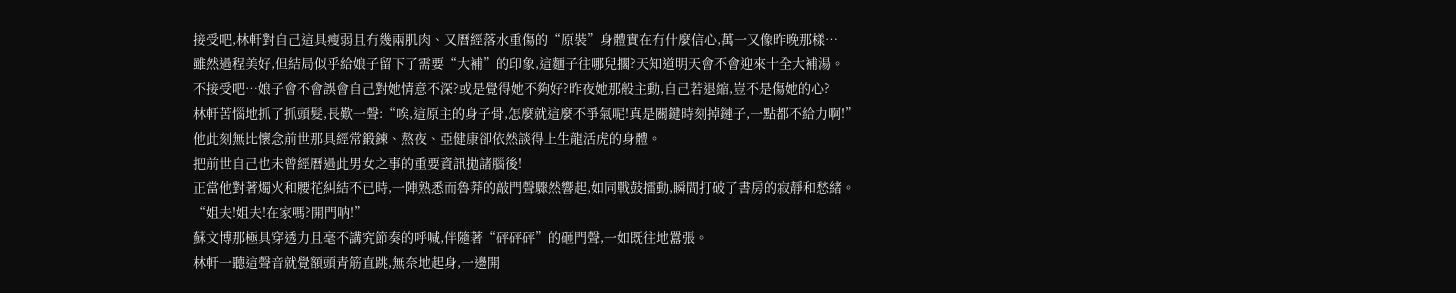接受吧,林軒對自己這具瘦弱且冇幾兩肌肉、又曆經落水重傷的“原裝”身體實在冇什麼信心,萬一又像昨晚那樣…
雖然過程美好,但結局似乎給娘子留下了需要“大補”的印象,這麵子往哪兒擱?天知道明天會不會迎來十全大補湯。
不接受吧…娘子會不會誤會自己對她情意不深?或是覺得她不夠好?昨夜她那般主動,自己若退縮,豈不是傷她的心?
林軒苦惱地抓了抓頭髮,長歎一聲:“唉,這原主的身子骨,怎麼就這麼不爭氣呢!真是關鍵時刻掉鏈子,一點都不給力啊!”
他此刻無比懷念前世那具經常鍛鍊、熬夜、亞健康卻依然談得上生龍活虎的身體。
把前世自己也未曾經曆過此男女之事的重要資訊拋諸腦後!
正當他對著燭火和腰花糾結不已時,一陣熟悉而魯莽的敲門聲驟然響起,如同戰鼓擂動,瞬間打破了書房的寂靜和愁緒。
“姐夫!姐夫!在家嗎?開門呐!”
蘇文博那極具穿透力且毫不講究節奏的呼喊,伴隨著“砰砰砰”的砸門聲,一如既往地囂張。
林軒一聽這聲音就覺額頭青筋直跳,無奈地起身,一邊開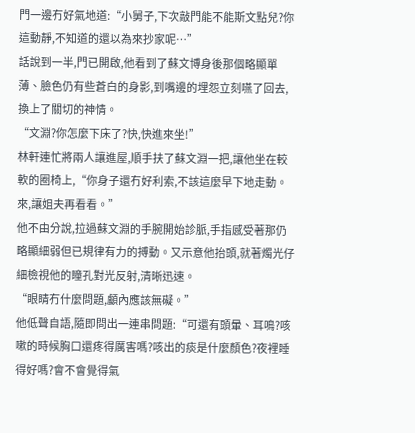門一邊冇好氣地道:“小舅子,下次敲門能不能斯文點兒?你這動靜,不知道的還以為來抄家呢…”
話說到一半,門已開啟,他看到了蘇文博身後那個略顯單薄、臉色仍有些蒼白的身影,到嘴邊的埋怨立刻嚥了回去,換上了關切的神情。
“文淵?你怎麼下床了?快,快進來坐!”
林軒連忙將兩人讓進屋,順手扶了蘇文淵一把,讓他坐在較軟的圈椅上,“你身子還冇好利索,不該這麼早下地走動。來,讓姐夫再看看。”
他不由分說,拉過蘇文淵的手腕開始診脈,手指感受著那仍略顯細弱但已規律有力的搏動。又示意他抬頭,就著燭光仔細檢視他的瞳孔對光反射,清晰迅速。
“眼睛冇什麼問題,顱內應該無礙。”
他低聲自語,隨即問出一連串問題:“可還有頭暈、耳鳴?咳嗽的時候胸口還疼得厲害嗎?咳出的痰是什麼顏色?夜裡睡得好嗎?會不會覺得氣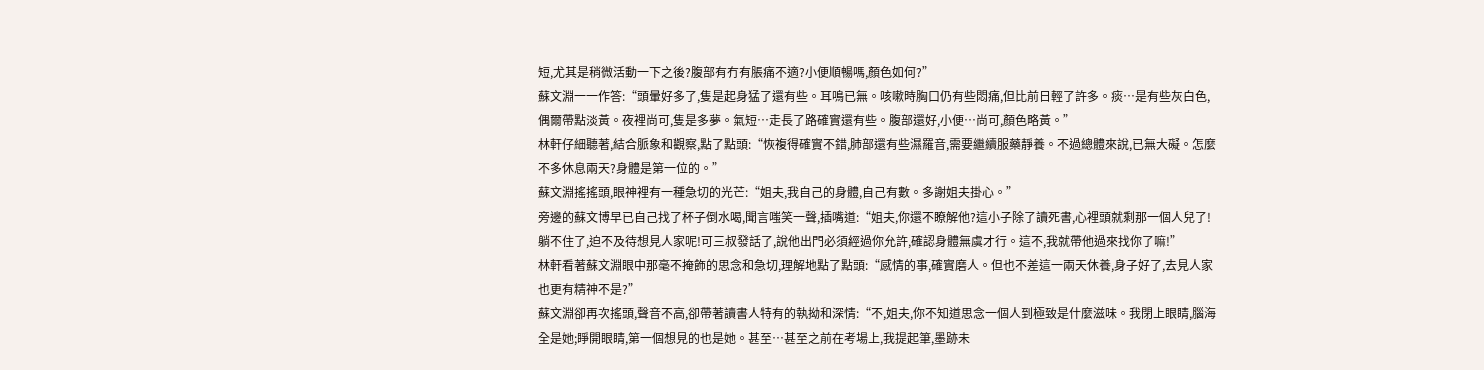短,尤其是稍微活動一下之後?腹部有冇有脹痛不適?小便順暢嗎,顏色如何?”
蘇文淵一一作答:“頭暈好多了,隻是起身猛了還有些。耳鳴已無。咳嗽時胸口仍有些悶痛,但比前日輕了許多。痰…是有些灰白色,偶爾帶點淡黃。夜裡尚可,隻是多夢。氣短…走長了路確實還有些。腹部還好,小便…尚可,顏色略黃。”
林軒仔細聽著,結合脈象和觀察,點了點頭:“恢複得確實不錯,肺部還有些濕羅音,需要繼續服藥靜養。不過總體來說,已無大礙。怎麼不多休息兩天?身體是第一位的。”
蘇文淵搖搖頭,眼神裡有一種急切的光芒:“姐夫,我自己的身體,自己有數。多謝姐夫掛心。”
旁邊的蘇文博早已自己找了杯子倒水喝,聞言嗤笑一聲,插嘴道:“姐夫,你還不瞭解他?這小子除了讀死書,心裡頭就剩那一個人兒了!躺不住了,迫不及待想見人家呢!可三叔發話了,說他出門必須經過你允許,確認身體無虞才行。這不,我就帶他過來找你了嘛!”
林軒看著蘇文淵眼中那毫不掩飾的思念和急切,理解地點了點頭:“感情的事,確實磨人。但也不差這一兩天休養,身子好了,去見人家也更有精神不是?”
蘇文淵卻再次搖頭,聲音不高,卻帶著讀書人特有的執拗和深情:“不,姐夫,你不知道思念一個人到極致是什麼滋味。我閉上眼睛,腦海全是她;睜開眼睛,第一個想見的也是她。甚至…甚至之前在考場上,我提起筆,墨跡未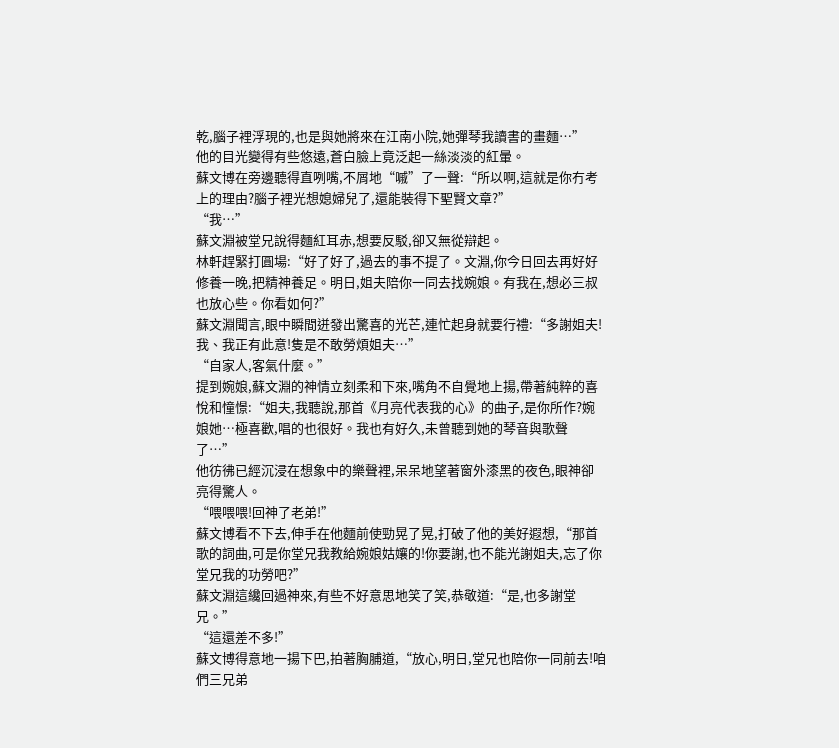乾,腦子裡浮現的,也是與她將來在江南小院,她彈琴我讀書的畫麵…”
他的目光變得有些悠遠,蒼白臉上竟泛起一絲淡淡的紅暈。
蘇文博在旁邊聽得直咧嘴,不屑地“嘁”了一聲:“所以啊,這就是你冇考上的理由?腦子裡光想媳婦兒了,還能裝得下聖賢文章?”
“我…”
蘇文淵被堂兄說得麵紅耳赤,想要反駁,卻又無從辯起。
林軒趕緊打圓場:“好了好了,過去的事不提了。文淵,你今日回去再好好修養一晚,把精神養足。明日,姐夫陪你一同去找婉娘。有我在,想必三叔也放心些。你看如何?”
蘇文淵聞言,眼中瞬間迸發出驚喜的光芒,連忙起身就要行禮:“多謝姐夫!我、我正有此意!隻是不敢勞煩姐夫…”
“自家人,客氣什麼。”
提到婉娘,蘇文淵的神情立刻柔和下來,嘴角不自覺地上揚,帶著純粹的喜悅和憧憬:“姐夫,我聽說,那首《月亮代表我的心》的曲子,是你所作?婉娘她…極喜歡,唱的也很好。我也有好久,未曾聽到她的琴音與歌聲了…”
他彷彿已經沉浸在想象中的樂聲裡,呆呆地望著窗外漆黑的夜色,眼神卻亮得驚人。
“喂喂喂!回神了老弟!”
蘇文博看不下去,伸手在他麵前使勁晃了晃,打破了他的美好遐想,“那首歌的詞曲,可是你堂兄我教給婉娘姑孃的!你要謝,也不能光謝姐夫,忘了你堂兄我的功勞吧?”
蘇文淵這纔回過神來,有些不好意思地笑了笑,恭敬道:“是,也多謝堂兄。”
“這還差不多!”
蘇文博得意地一揚下巴,拍著胸脯道,“放心,明日,堂兄也陪你一同前去!咱們三兄弟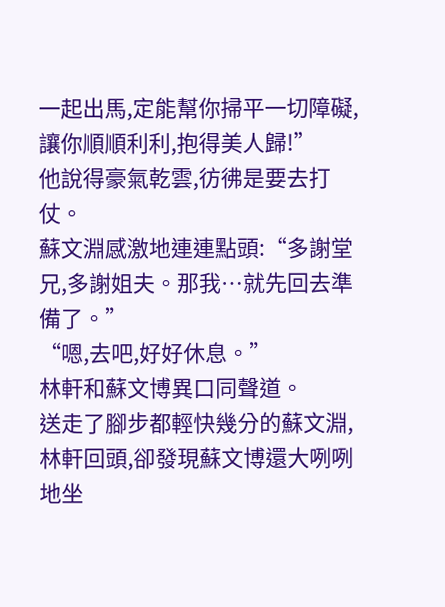一起出馬,定能幫你掃平一切障礙,讓你順順利利,抱得美人歸!”
他說得豪氣乾雲,彷彿是要去打仗。
蘇文淵感激地連連點頭:“多謝堂兄,多謝姐夫。那我…就先回去準備了。”
“嗯,去吧,好好休息。”
林軒和蘇文博異口同聲道。
送走了腳步都輕快幾分的蘇文淵,林軒回頭,卻發現蘇文博還大咧咧地坐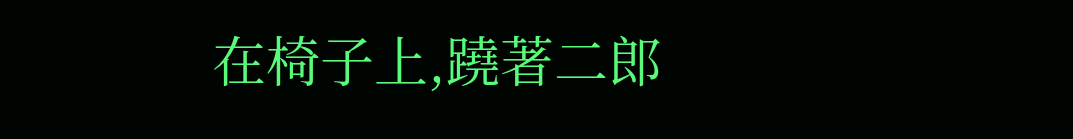在椅子上,蹺著二郎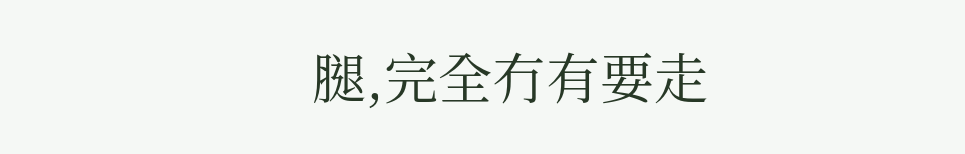腿,完全冇有要走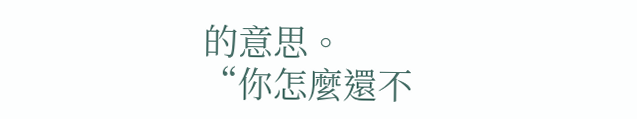的意思。
“你怎麼還不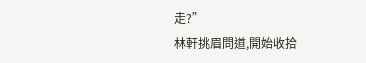走?”
林軒挑眉問道,開始收拾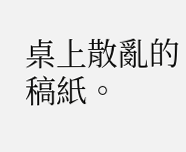桌上散亂的稿紙。